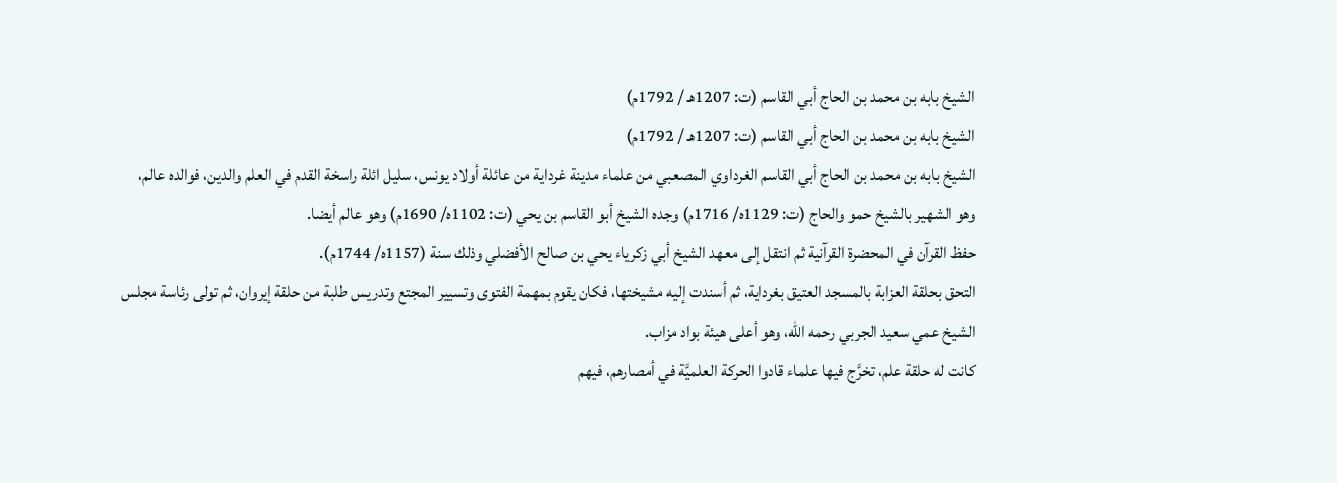الشيخ بابه بن محمد بن الحاج أبي القاسم (ت: 1207هـ / 1792م)
الشيخ بابه بن محمد بن الحاج أبي القاسم (ت: 1207هـ / 1792م)
الشيخ بابه بن محمد بن الحاج أبي القاسم الغرداوي المصعبي من علماء مدينة غرداية من عائلة أولاد يونس، سليل ائلة راسخة القدم في العلم والدين، فوالده عالم، وهو الشهير بالشيخ حمو والحاج (ت: 1129ه/ 1716م) وجده الشيخ أبو القاسم بن يحي (ت: 1102ه/ 1690م) وهو عالم أيضا.
حفظ القرآن في المحضرة القرآنية ثم انتقل إلى معهد الشيخ أبي زكرياء يحي بن صالح الأفضلي وذلك سنة (1157ه/ 1744م).
التحق بحلقة العزابة بالمسجد العتيق بغرداية، ثم أسندت إليه مشيختها، فكان يقوم بمهمة الفتوى وتسيير المجتع وتدريس طلبة من حلقة إيروان، ثم تولى رئاسة مجلس الشيخ عمي سعيد الجربي رحمه الله، وهو أعلى هيئة بواد مزاب.
كانت له حلقة علم، تخرَّج فيها علماء قادوا الحركة العلميَّة في أمصارهم، فيهم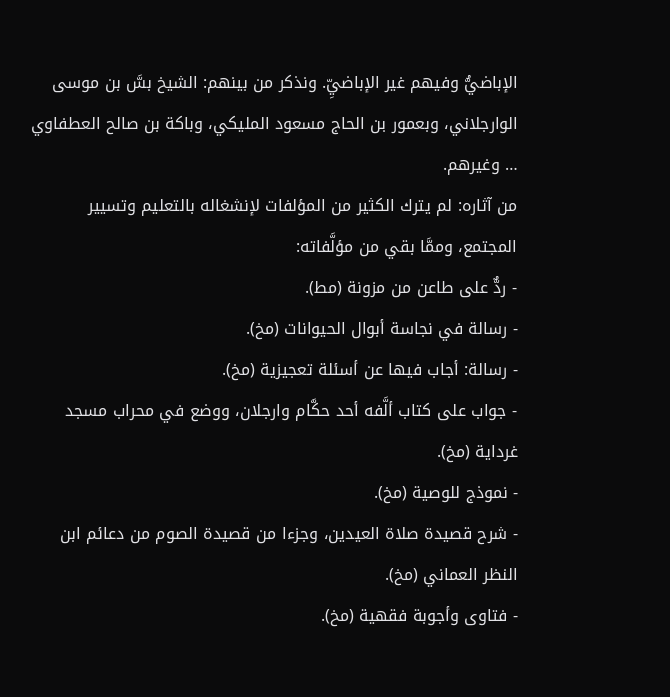الإباضيُّ وفيهم غير الإباضيِّ. ونذكر من بينهم: الشيخ بسَّ بن موسى الوارجلاني، وبعمور بن الحاج مسعود المليكي، وباكة بن صالح العطفاوي … وغيرهم.
من آثاره: لم يترك الكثير من المؤلفات لإنشغاله بالتعليم وتسيير المجتمع، وممَّا بقي من مؤلَّفاته:
- ردٌّ على طاعن من مزونة (مط).
- رسالة في نجاسة أبوال الحيوانات (مخ).
- رسالة: أجاب فيها عن أسئلة تعجيزية (مخ).
- جواب على كتاب ألَّفه أحد حكَّام وارجلان، ووضع في محراب مسجد غرداية (مخ).
- نموذج للوصية (مخ).
- شرح قصيدة صلاة العيدين، وجزءا من قصيدة الصوم من دعائم ابن النظر العماني (مخ).
- فتاوى وأجوبة فقهية (مخ).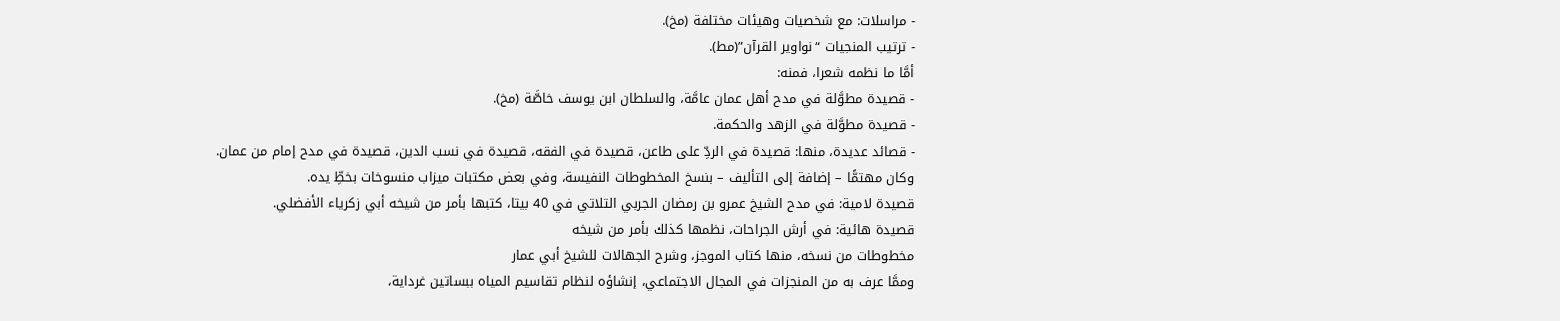- مراسلات: مع شخصيات وهيئات مختلفة (مخ).
- ترتيب المنجيات “نواوير القرآن”(مط).
أمَّا ما نظمه شعرا، فمنه:
- قصيدة مطوَّلة في مدح أهل عمان عامَّة، والسلطان ابن يوسف خاصَّة (مخ).
- قصيدة مطوَّلة في الزهد والحكمة.
- قصائد عديدة، منها: قصيدة في الردِّ على طاعن، قصيدة في الفقه، قصيدة في نسب الدين، قصيدة في مدح إمام من عمان.
وكان مهتمًّا – إضافة إلى التأليف – بنسخ المخطوطات النفيسة، وفي بعض مكتبات ميزاب منسوخات بخطِّ يده.
قصيدة لامية: في مدح الشيخ عمرو بن رمضان الجربي التلاتي في 40 بيتا، كتبها بأمر من شيخه أبي زكرياء الأفضلي.
قصيدة هائية: في أرش الجراحات، نظمها كذلك بأمر من شيخه
مخطوطات من نسخه، منها كتاب الموجز، وشرح الجهالات للشيخ أبي عمار
وممَّا عرف به من المنجزات في المجال الاجتماعي، إنشاؤه لنظام تقاسيم المياه ببساتين غرداية،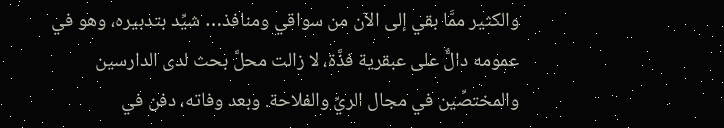والكثير ممَّا بقي إلى الآن من سواقي ومنافذ… شيِّد بتدبيره، وهو في عمومه دالٌّ على عبقرية فذَّة، لا زالت محلَّ بحث لدى الدارسين والمختصِّين في مجال الريِّ والفلاحة. وبعد وفاته، دفن في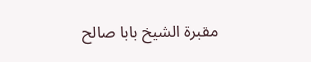مقبرة الشيخ بابا صالح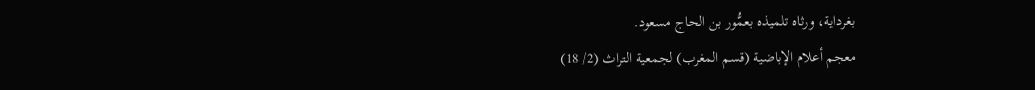بغرداية، ورثاه تلميذه بعمُّور بن الحاج مسعود.
معجم أعلام الإباضية (قسم المغرب) لجمعية التراث (2/ 18)